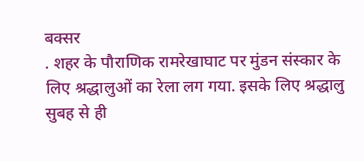बक्सर
. शहर के पौराणिक रामरेखाघाट पर मुंडन संस्कार के लिए श्रद्धालुओं का रेला लग गया. इसके लिए श्रद्धालु सुबह से ही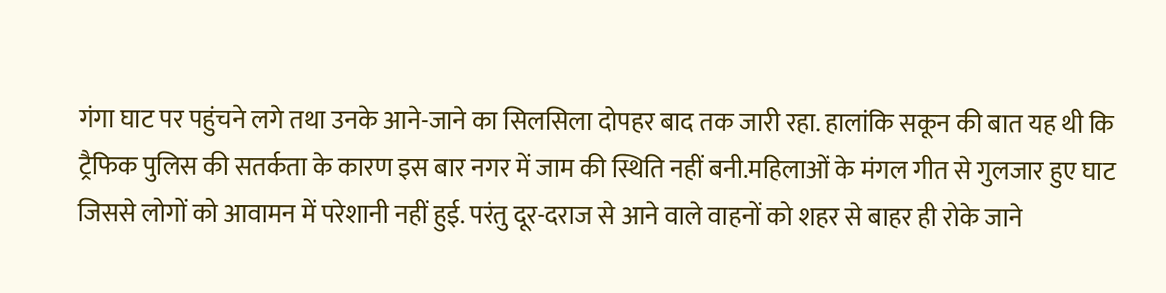गंगा घाट पर पहुंचने लगे तथा उनके आने-जाने का सिलसिला दोपहर बाद तक जारी रहा. हालांकि सकून की बात यह थी कि ट्रैफिक पुलिस की सतर्कता के कारण इस बार नगर में जाम की स्थिति नहीं बनी.महिलाओं के मंगल गीत से गुलजार हुए घाट
जिससे लोगों को आवामन में परेशानी नहीं हुई. परंतु दूर-दराज से आने वाले वाहनों को शहर से बाहर ही रोके जाने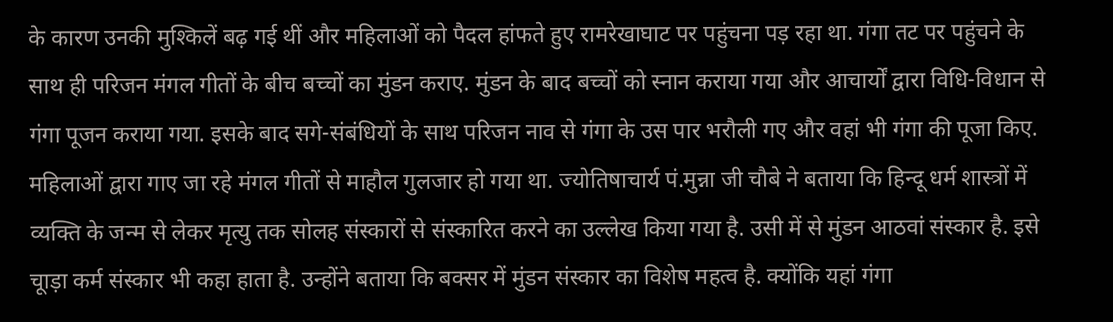के कारण उनकी मुश्किलें बढ़ गई थीं और महिलाओं को पैदल हांफते हुए रामरेखाघाट पर पहुंचना पड़ रहा था. गंगा तट पर पहुंचने के साथ ही परिजन मंगल गीतों के बीच बच्चों का मुंडन कराए. मुंडन के बाद बच्चों को स्नान कराया गया और आचार्यों द्वारा विधि-विधान से गंगा पूजन कराया गया. इसके बाद सगे-संबंधियों के साथ परिजन नाव से गंगा के उस पार भरौली गए और वहां भी गंगा की पूजा किए. महिलाओं द्वारा गाए जा रहे मंगल गीतों से माहौल गुलजार हो गया था. ज्योतिषाचार्य पं.मुन्ना जी चौबे ने बताया कि हिन्दू धर्म शास्त्रों में व्यक्ति के जन्म से लेकर मृत्यु तक सोलह संस्कारों से संस्कारित करने का उल्लेख किया गया है. उसी में से मुंडन आठवां संस्कार है. इसे चूाड़ा कर्म संस्कार भी कहा हाता है. उन्होंने बताया कि बक्सर में मुंडन संस्कार का विशेष महत्व है. क्योंकि यहां गंगा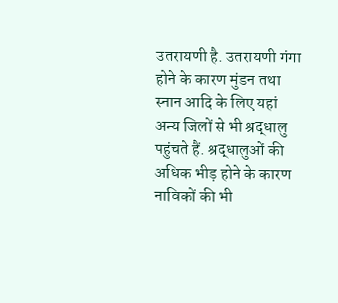उतरायणी है. उतरायणी गंगा होने के कारण मुंडन तथा स्नान आदि के लिए यहां अन्य जिलों से भी श्रद्धालु पहुंचते हैं. श्रद्धालुओं की अधिक भीड़ होने के कारण नाविकों की भी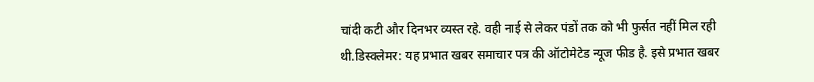चांदी कटी और दिनभर व्यस्त रहे. वही नाई से लेकर पंडों तक को भी फुर्सत नहीं मिल रही थी.डिस्क्लेमर: यह प्रभात खबर समाचार पत्र की ऑटोमेटेड न्यूज फीड है. इसे प्रभात खबर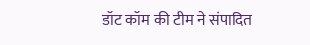डॉट कॉम की टीम ने संपादित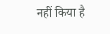नहीं किया है